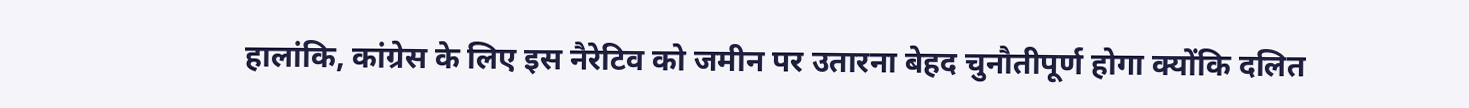हालांकि, कांग्रेस के लिए इस नैरेटिव को जमीन पर उतारना बेहद चुनौतीपूर्ण होगा क्योंकि दलित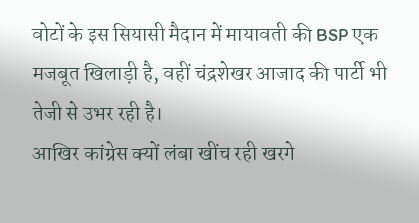वोटों के इस सियासी मैदान में मायावती की BSP एक मजबूत खिलाड़ी है, वहीं चंद्रशेखर आजाद की पार्टी भी तेजी से उभर रही है।
आखिर कांग्रेस क्यों लंबा खींच रही खरगे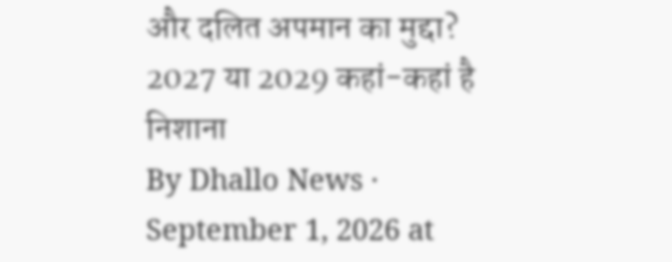और दलित अपमान का मुद्दा? 2027 या 2029 कहां-कहां है निशाना
By Dhallo News · September 1, 2026 at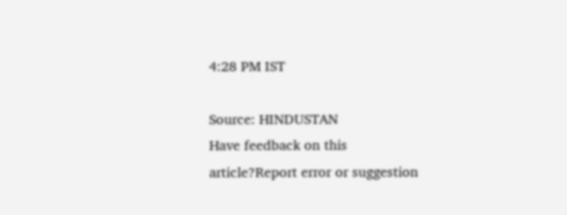4:28 PM IST

Source: HINDUSTAN
Have feedback on this article?Report error or suggestion